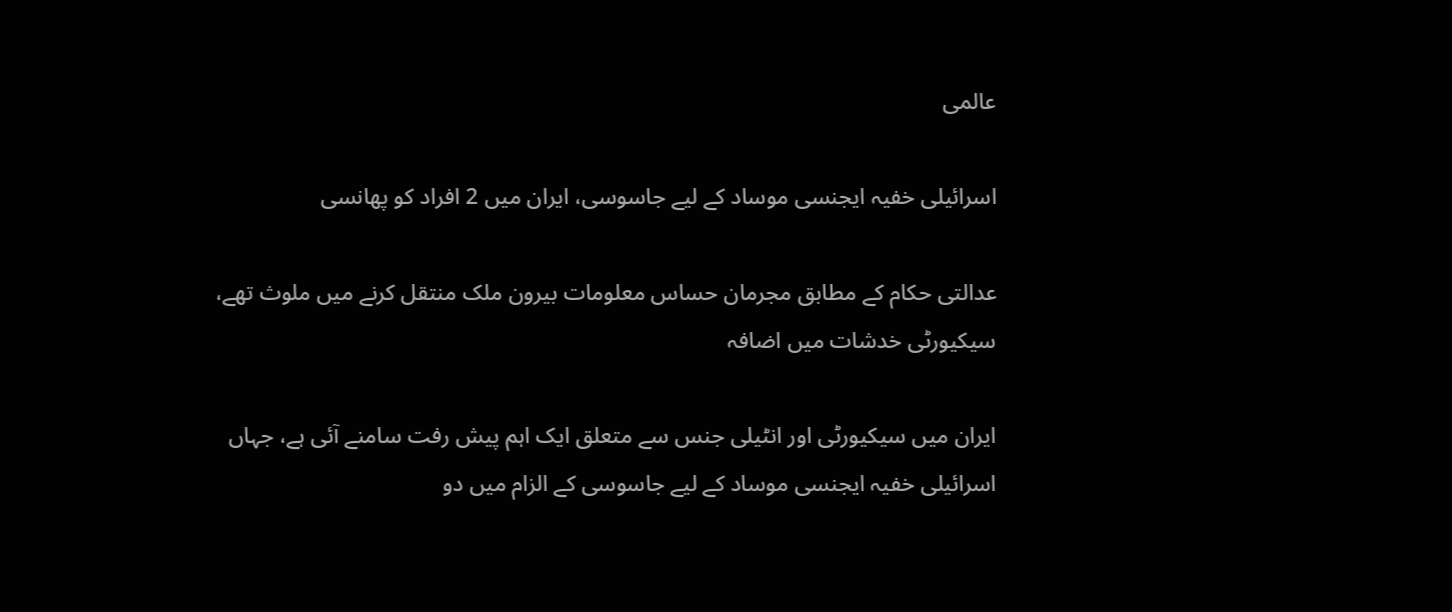عالمی

اسرائیلی خفیہ ایجنسی موساد کے لیے جاسوسی، ایران میں 2 افراد کو پھانسی

عدالتی حکام کے مطابق مجرمان حساس معلومات بیرون ملک منتقل کرنے میں ملوث تھے، سیکیورٹی خدشات میں اضافہ

ایران میں سیکیورٹی اور انٹیلی جنس سے متعلق ایک اہم پیش رفت سامنے آئی ہے، جہاں اسرائیلی خفیہ ایجنسی موساد کے لیے جاسوسی کے الزام میں دو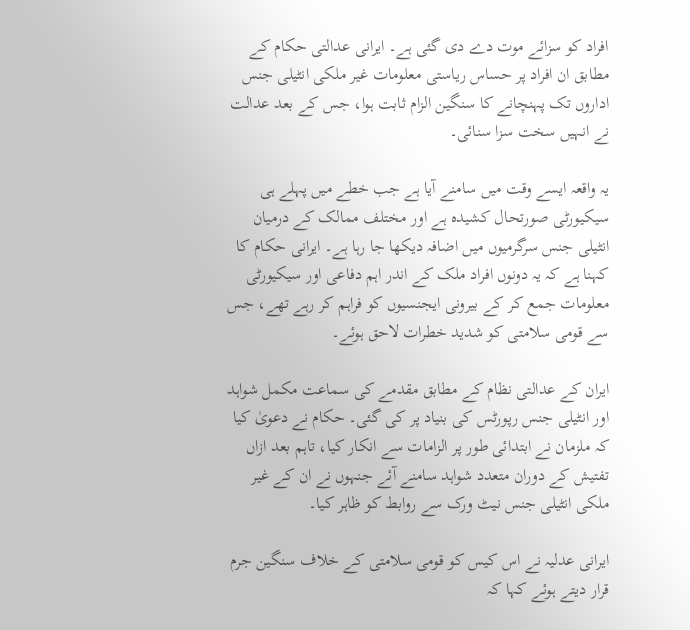افراد کو سزائے موت دے دی گئی ہے۔ ایرانی عدالتی حکام کے مطابق ان افراد پر حساس ریاستی معلومات غیر ملکی انٹیلی جنس اداروں تک پہنچانے کا سنگین الزام ثابت ہوا، جس کے بعد عدالت نے انہیں سخت سزا سنائی۔

یہ واقعہ ایسے وقت میں سامنے آیا ہے جب خطے میں پہلے ہی سیکیورٹی صورتحال کشیدہ ہے اور مختلف ممالک کے درمیان انٹیلی جنس سرگرمیوں میں اضافہ دیکھا جا رہا ہے۔ ایرانی حکام کا کہنا ہے کہ یہ دونوں افراد ملک کے اندر اہم دفاعی اور سیکیورٹی معلومات جمع کر کے بیرونی ایجنسیوں کو فراہم کر رہے تھے، جس سے قومی سلامتی کو شدید خطرات لاحق ہوئے۔

ایران کے عدالتی نظام کے مطابق مقدمے کی سماعت مکمل شواہد اور انٹیلی جنس رپورٹس کی بنیاد پر کی گئی۔ حکام نے دعویٰ کیا کہ ملزمان نے ابتدائی طور پر الزامات سے انکار کیا، تاہم بعد ازاں تفتیش کے دوران متعدد شواہد سامنے آئے جنہوں نے ان کے غیر ملکی انٹیلی جنس نیٹ ورک سے روابط کو ظاہر کیا۔

ایرانی عدلیہ نے اس کیس کو قومی سلامتی کے خلاف سنگین جرم قرار دیتے ہوئے کہا کہ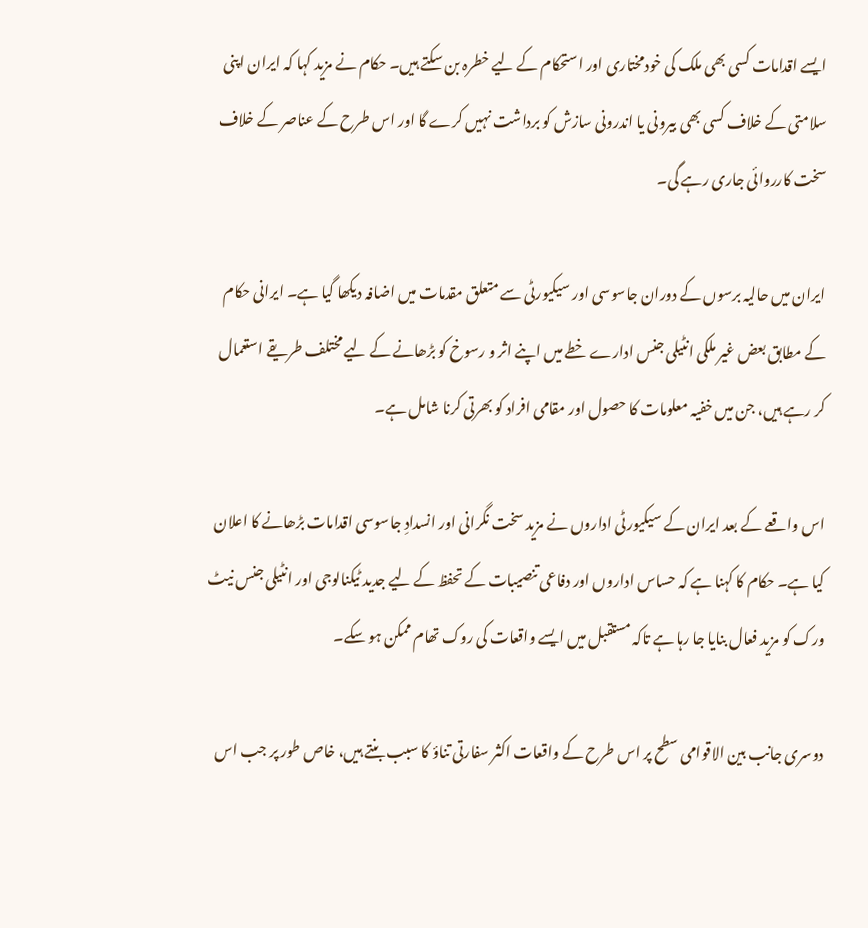ایسے اقدامات کسی بھی ملک کی خودمختاری اور استحکام کے لیے خطرہ بن سکتے ہیں۔ حکام نے مزید کہا کہ ایران اپنی سلامتی کے خلاف کسی بھی بیرونی یا اندرونی سازش کو برداشت نہیں کرے گا اور اس طرح کے عناصر کے خلاف سخت کارروائی جاری رہے گی۔

ایران میں حالیہ برسوں کے دوران جاسوسی اور سیکیورٹی سے متعلق مقدمات میں اضافہ دیکھا گیا ہے۔ ایرانی حکام کے مطابق بعض غیر ملکی انٹیلی جنس ادارے خطے میں اپنے اثر و رسوخ کو بڑھانے کے لیے مختلف طریقے استعمال کر رہے ہیں، جن میں خفیہ معلومات کا حصول اور مقامی افراد کو بھرتی کرنا شامل ہے۔

اس واقعے کے بعد ایران کے سیکیورٹی اداروں نے مزید سخت نگرانی اور انسدادِ جاسوسی اقدامات بڑھانے کا اعلان کیا ہے۔ حکام کا کہنا ہے کہ حساس اداروں اور دفاعی تنصیبات کے تحفظ کے لیے جدید ٹیکنالوجی اور انٹیلی جنس نیٹ ورک کو مزید فعال بنایا جا رہا ہے تاکہ مستقبل میں ایسے واقعات کی روک تھام ممکن ہو سکے۔

دوسری جانب بین الاقوامی سطح پر اس طرح کے واقعات اکثر سفارتی تناؤ کا سبب بنتے ہیں، خاص طور پر جب اس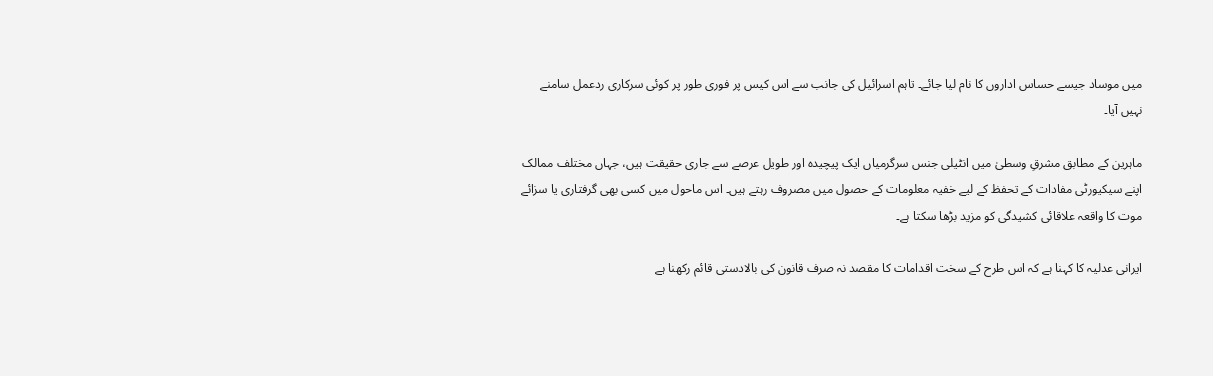میں موساد جیسے حساس اداروں کا نام لیا جائے۔ تاہم اسرائیل کی جانب سے اس کیس پر فوری طور پر کوئی سرکاری ردعمل سامنے نہیں آیا۔

ماہرین کے مطابق مشرقِ وسطیٰ میں انٹیلی جنس سرگرمیاں ایک پیچیدہ اور طویل عرصے سے جاری حقیقت ہیں، جہاں مختلف ممالک اپنے سیکیورٹی مفادات کے تحفظ کے لیے خفیہ معلومات کے حصول میں مصروف رہتے ہیں۔ اس ماحول میں کسی بھی گرفتاری یا سزائے موت کا واقعہ علاقائی کشیدگی کو مزید بڑھا سکتا ہے۔

ایرانی عدلیہ کا کہنا ہے کہ اس طرح کے سخت اقدامات کا مقصد نہ صرف قانون کی بالادستی قائم رکھنا ہے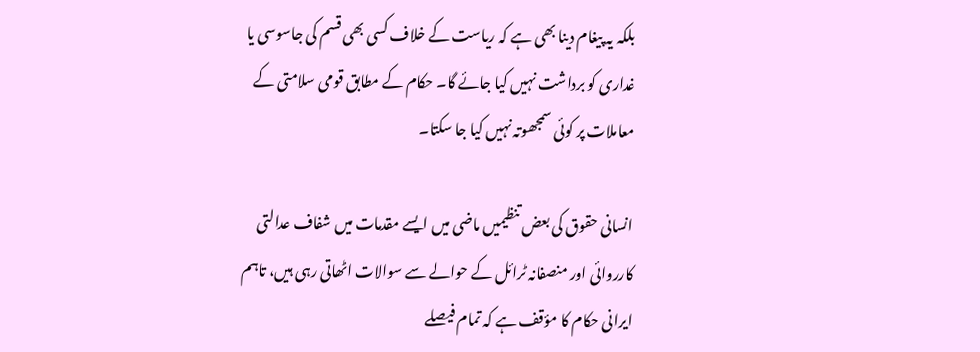بلکہ یہ پیغام دینا بھی ہے کہ ریاست کے خلاف کسی بھی قسم کی جاسوسی یا غداری کو برداشت نہیں کیا جائے گا۔ حکام کے مطابق قومی سلامتی کے معاملات پر کوئی سمجھوتہ نہیں کیا جا سکتا۔

انسانی حقوق کی بعض تنظیمیں ماضی میں ایسے مقدمات میں شفاف عدالتی کارروائی اور منصفانہ ٹرائل کے حوالے سے سوالات اٹھاتی رہی ہیں، تاہم ایرانی حکام کا مؤقف ہے کہ تمام فیصلے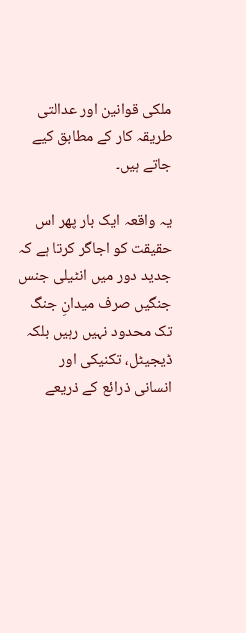ملکی قوانین اور عدالتی طریقہ کار کے مطابق کیے جاتے ہیں۔

یہ واقعہ ایک بار پھر اس حقیقت کو اجاگر کرتا ہے کہ جدید دور میں انٹیلی جنس جنگیں صرف میدانِ جنگ تک محدود نہیں رہیں بلکہ ڈیجیٹل، تکنیکی اور انسانی ذرائع کے ذریعے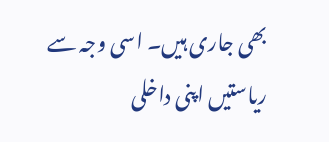بھی جاری ہیں۔ اسی وجہ سے ریاستیں اپنی داخلی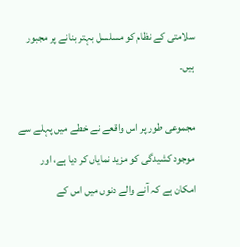سلامتی کے نظام کو مسلسل بہتر بنانے پر مجبور ہیں۔

مجموعی طور پر اس واقعے نے خطے میں پہلے سے موجود کشیدگی کو مزید نمایاں کر دیا ہے، اور امکان ہے کہ آنے والے دنوں میں اس کے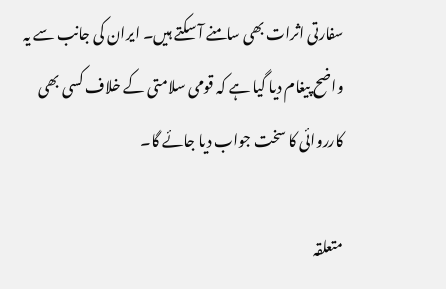سفارتی اثرات بھی سامنے آ سکتے ہیں۔ ایران کی جانب سے یہ واضح پیغام دیا گیا ہے کہ قومی سلامتی کے خلاف کسی بھی کارروائی کا سخت جواب دیا جائے گا۔

متعلقہ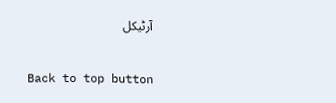آرٹیکل

Back to top button